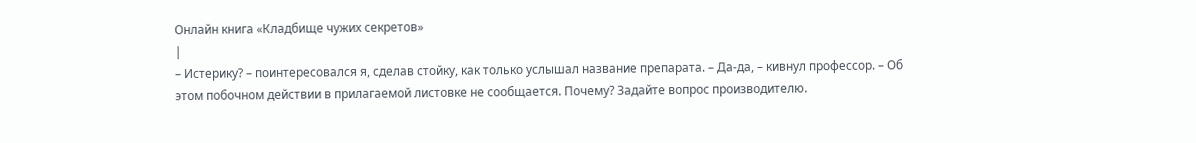Онлайн книга «Кладбище чужих секретов»
|
– Истерику? – поинтересовался я, сделав стойку, как только услышал название препарата. – Да-да, – кивнул профессор. – Об этом побочном действии в прилагаемой листовке не сообщается. Почему? Задайте вопрос производителю.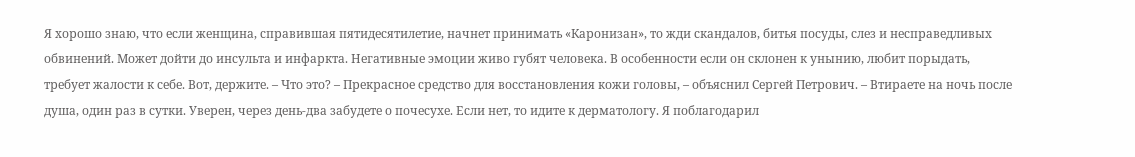Я хорошо знаю, что если женщина, справившая пятидесятилетие, начнет принимать «Каронизан», то жди скандалов, битья посуды, слез и несправедливых обвинений. Может дойти до инсульта и инфаркта. Негативные эмоции живо губят человека. В особенности если он склонен к унынию, любит порыдать, требует жалости к себе. Вот, держите. – Что это? – Прекрасное средство для восстановления кожи головы, – объяснил Сергей Петрович. – Втираете на ночь после душа, один раз в сутки. Уверен, через день-два забудете о почесухе. Если нет, то идите к дерматологу. Я поблагодарил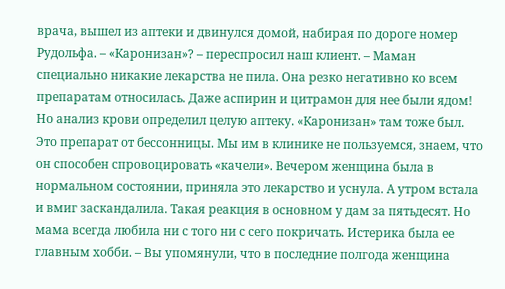врача, вышел из аптеки и двинулся домой, набирая по дороге номер Рудольфа. – «Каронизан»? – переспросил наш клиент. – Маман специально никакие лекарства не пила. Она резко негативно ко всем препаратам относилась. Даже аспирин и цитрамон для нее были ядом! Но анализ крови определил целую аптеку. «Каронизан» там тоже был. Это препарат от бессонницы. Мы им в клинике не пользуемся, знаем, что он способен спровоцировать «качели». Вечером женщина была в нормальном состоянии, приняла это лекарство и уснула. А утром встала и вмиг заскандалила. Такая реакция в основном у дам за пятьдесят. Но мама всегда любила ни с того ни с сего покричать. Истерика была ее главным хобби. – Вы упомянули, что в последние полгода женщина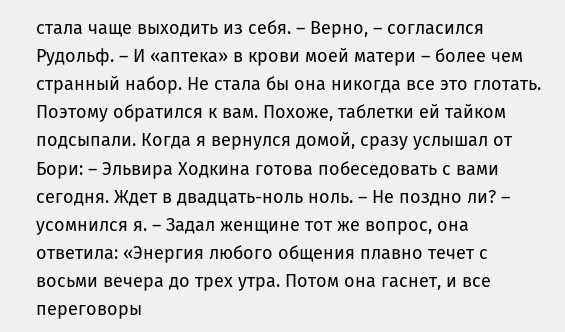стала чаще выходить из себя. – Верно, – согласился Рудольф. – И «аптека» в крови моей матери – более чем странный набор. Не стала бы она никогда все это глотать. Поэтому обратился к вам. Похоже, таблетки ей тайком подсыпали. Когда я вернулся домой, сразу услышал от Бори: – Эльвира Ходкина готова побеседовать с вами сегодня. Ждет в двадцать-ноль ноль. – Не поздно ли? – усомнился я. – Задал женщине тот же вопрос, она ответила: «Энергия любого общения плавно течет с восьми вечера до трех утра. Потом она гаснет, и все переговоры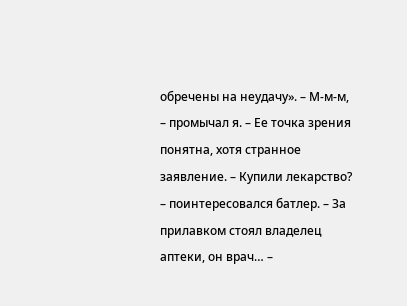обречены на неудачу». – М-м-м, – промычал я. – Ее точка зрения понятна, хотя странное заявление. – Купили лекарство? – поинтересовался батлер. – За прилавком стоял владелец аптеки, он врач… –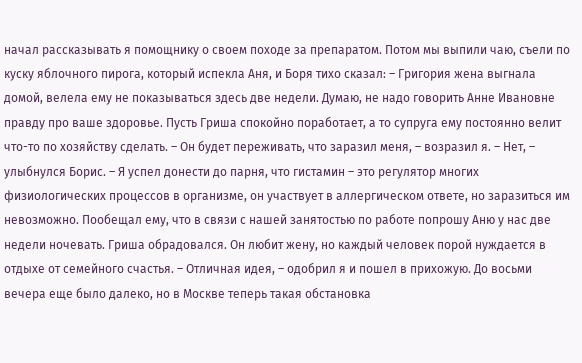начал рассказывать я помощнику о своем походе за препаратом. Потом мы выпили чаю, съели по куску яблочного пирога, который испекла Аня, и Боря тихо сказал: – Григория жена выгнала домой, велела ему не показываться здесь две недели. Думаю, не надо говорить Анне Ивановне правду про ваше здоровье. Пусть Гриша спокойно поработает, а то супруга ему постоянно велит что-то по хозяйству сделать. – Он будет переживать, что заразил меня, – возразил я. – Нет, – улыбнулся Борис. – Я успел донести до парня, что гистамин – это регулятор многих физиологических процессов в организме, он участвует в аллергическом ответе, но заразиться им невозможно. Пообещал ему, что в связи с нашей занятостью по работе попрошу Аню у нас две недели ночевать. Гриша обрадовался. Он любит жену, но каждый человек порой нуждается в отдыхе от семейного счастья. – Отличная идея, – одобрил я и пошел в прихожую. До восьми вечера еще было далеко, но в Москве теперь такая обстановка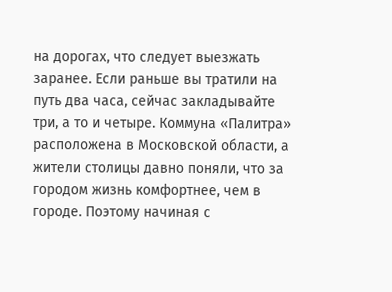на дорогах, что следует выезжать заранее. Если раньше вы тратили на путь два часа, сейчас закладывайте три, а то и четыре. Коммуна «Палитра» расположена в Московской области, а жители столицы давно поняли, что за городом жизнь комфортнее, чем в городе. Поэтому начиная с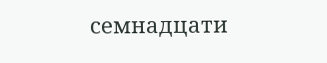семнадцати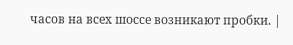часов на всех шоссе возникают пробки. |